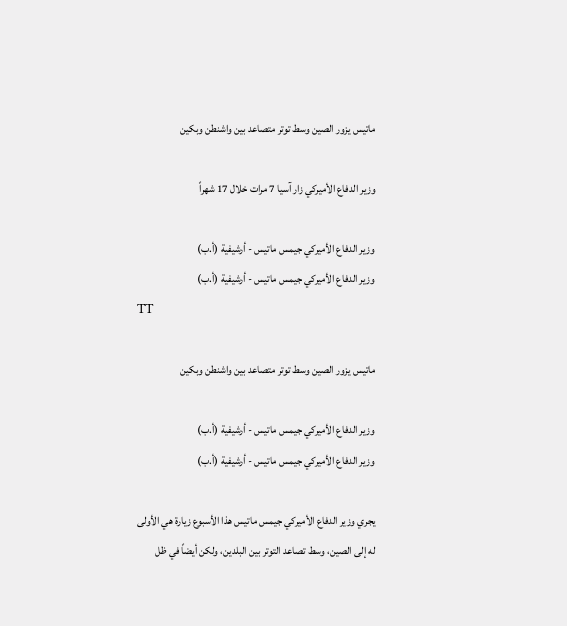ماتيس يزور الصين وسط توتر متصاعد بين واشنطن وبكين

وزير الدفاع الأميركي زار آسيا 7 مرات خلال 17 شهراً

وزير الدفاع الأميركي جيمس ماتيس - أرشيفية (أ.ب)
وزير الدفاع الأميركي جيمس ماتيس - أرشيفية (أ.ب)
TT

ماتيس يزور الصين وسط توتر متصاعد بين واشنطن وبكين

وزير الدفاع الأميركي جيمس ماتيس - أرشيفية (أ.ب)
وزير الدفاع الأميركي جيمس ماتيس - أرشيفية (أ.ب)

يجري وزير الدفاع الأميركي جيمس ماتيس هذا الأسبوع زيارة هي الأولى له إلى الصين، وسط تصاعد التوتر بين البلدين، ولكن أيضاً في ظل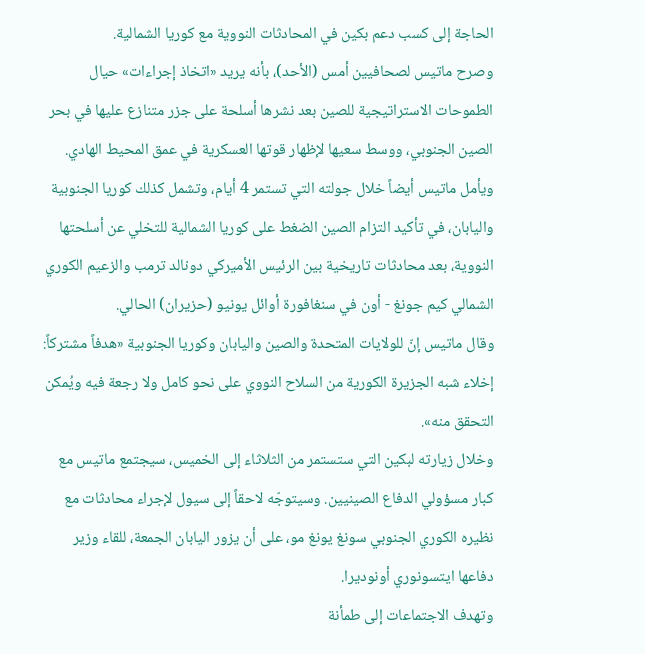الحاجة إلى كسب دعم بكين في المحادثات النووية مع كوريا الشمالية.
وصرح ماتيس لصحافيين أمس (الأحد)، بأنه يريد «اتخاذ إجراءات» حيال الطموحات الاستراتيجية للصين بعد نشرها أسلحة على جزر متنازع عليها في بحر الصين الجنوبي، ووسط سعيها لإظهار قوتها العسكرية في عمق المحيط الهادي.
ويأمل ماتيس أيضاً خلال جولته التي تستمر 4 أيام، وتشمل كذلك كوريا الجنوبية واليابان، في تأكيد التزام الصين الضغط على كوريا الشمالية للتخلي عن أسلحتها النووية، بعد محادثات تاريخية بين الرئيس الأميركي دونالد ترمب والزعيم الكوري الشمالي كيم جونغ - أون في سنغافورة أوائل يونيو (حزيران) الحالي.
وقال ماتيس إنّ للولايات المتحدة والصين واليابان وكوريا الجنوبية «هدفاً مشتركاً: إخلاء شبه الجزيرة الكورية من السلاح النووي على نحو كامل ولا رجعة فيه ويُمكن التحقق منه».
وخلال زيارته لبكين التي ستستمر من الثلاثاء إلى الخميس، سيجتمع ماتيس مع كبار مسؤولي الدفاع الصينيين. وسيتوجّه لاحقاً إلى سيول لإجراء محادثات مع نظيره الكوري الجنوبي سونغ يونغ مو، على أن يزور اليابان الجمعة، للقاء وزير دفاعها ايتسونوري أونوديرا.
وتهدف الاجتماعات إلى طمأنة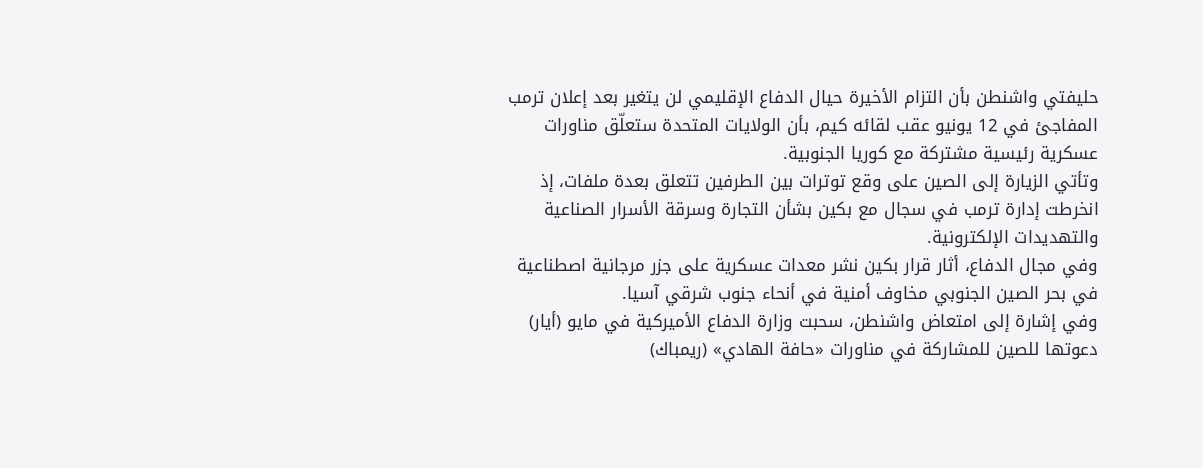حليفتي واشنطن بأن التزام الأخيرة حيال الدفاع الإقليمي لن يتغير بعد إعلان ترمب المفاجئ في 12 يونيو عقب لقائه كيم، بأن الولايات المتحدة ستعلّق مناورات عسكرية رئيسية مشتركة مع كوريا الجنوبية.
وتأتي الزيارة إلى الصين على وقع توترات بين الطرفين تتعلق بعدة ملفات، إذ انخرطت إدارة ترمب في سجال مع بكين بشأن التجارة وسرقة الأسرار الصناعية والتهديدات الإلكترونية.
وفي مجال الدفاع، أثار قرار بكين نشر معدات عسكرية على جزر مرجانية اصطناعية في بحر الصين الجنوبي مخاوف أمنية في أنحاء جنوب شرقي آسيا.
وفي إشارة إلى امتعاض واشنطن، سحبت وزارة الدفاع الأميركية في مايو (أيار) دعوتها للصين للمشاركة في مناورات «حافة الهادي» (ريمباك)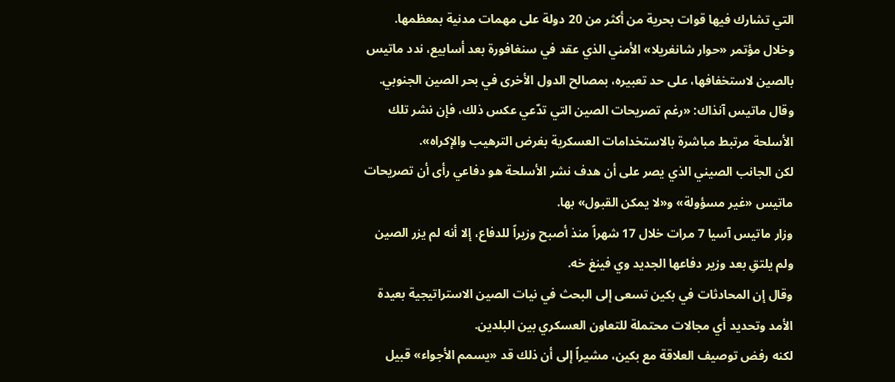التي تشارك فيها قوات بحرية من أكثر من 20 دولة على مهمات مدنية بمعظمها.
وخلال مؤتمر «حوار شانغريلا» الأمني الذي عقد في سنغافورة بعد أسابيع، ندد ماتيس بالصين لاستخفافها، على حد تعبيره، بمصالح الدول الأخرى في بحر الصين الجنوبي.
وقال ماتيس آنذاك: «رغم تصريحات الصين التي تدّعي عكس ذلك، فإن نشر تلك الأسلحة مرتبط مباشرة بالاستخدامات العسكرية بغرض الترهيب والإكراه».
لكن الجانب الصيني الذي يصر على أن هدف نشر الأسلحة هو دفاعي رأى أن تصريحات ماتيس «غير مسؤولة» و«لا يمكن القبول» بها.
وزار ماتيس آسيا 7 مرات خلال 17 شهراً منذ أصبح وزيراً للدفاع، إلا أنه لم يزر الصين ولم يلتقِ بعد وزير دفاعها الجديد وي فينغ خه.
وقال إن المحادثات في بكين تسعى إلى البحث في نيات الصين الاستراتيجية بعيدة الأمد وتحديد أي مجالات محتملة للتعاون العسكري بين البلدين.
لكنه رفض توصيف العلاقة مع بكين، مشيراً إلى أن ذلك قد «يسمم الأجواء» قبيل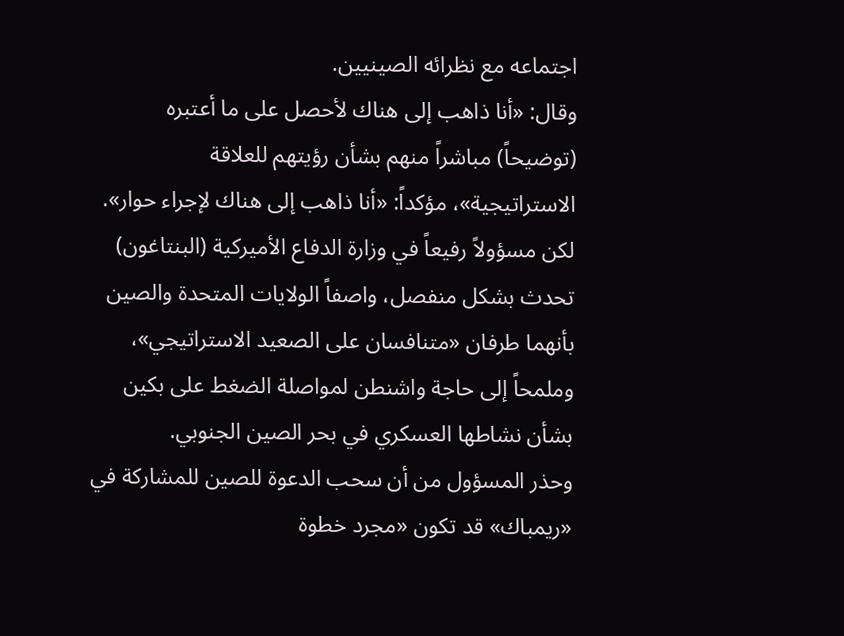اجتماعه مع نظرائه الصينيين.
وقال: «أنا ذاهب إلى هناك لأحصل على ما أعتبره (توضيحاً) مباشراً منهم بشأن رؤيتهم للعلاقة الاستراتيجية»، مؤكداً: «أنا ذاهب إلى هناك لإجراء حوار».
لكن مسؤولاً رفيعاً في وزارة الدفاع الأميركية (البنتاغون) تحدث بشكل منفصل، واصفاً الولايات المتحدة والصين بأنهما طرفان «متنافسان على الصعيد الاستراتيجي»، وملمحاً إلى حاجة واشنطن لمواصلة الضغط على بكين بشأن نشاطها العسكري في بحر الصين الجنوبي.
وحذر المسؤول من أن سحب الدعوة للصين للمشاركة في «ريمباك» قد تكون «مجرد خطوة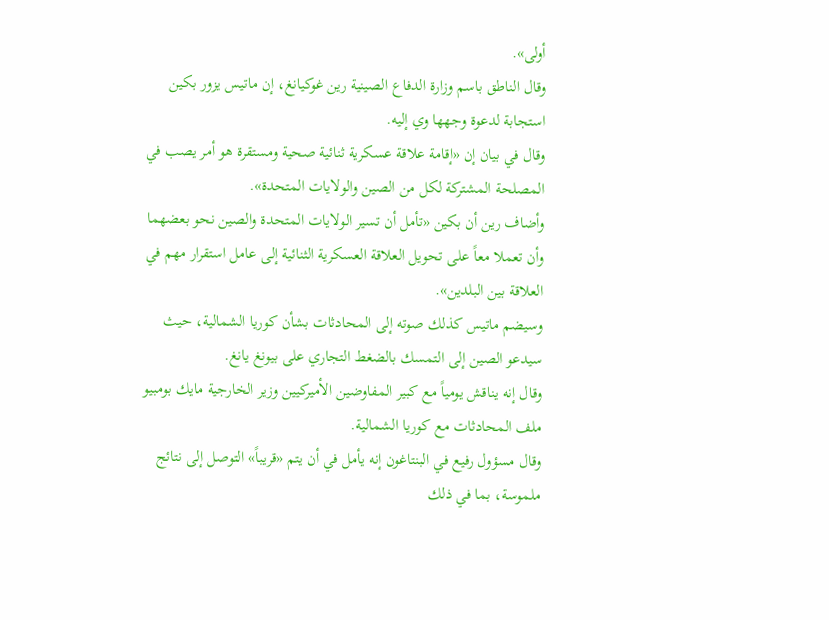أولى».
وقال الناطق باسم وزارة الدفاع الصينية رين غوكيانغ، إن ماتيس يزور بكين استجابة لدعوة وجهها وي إليه.
وقال في بيان إن «إقامة علاقة عسكرية ثنائية صحية ومستقرة هو أمر يصب في المصلحة المشتركة لكل من الصين والولايات المتحدة».
وأضاف رين أن بكين «تأمل أن تسير الولايات المتحدة والصين نحو بعضهما وأن تعملا معاً على تحويل العلاقة العسكرية الثنائية إلى عامل استقرار مهم في العلاقة بين البلدين».
وسيضم ماتيس كذلك صوته إلى المحادثات بشأن كوريا الشمالية، حيث سيدعو الصين إلى التمسك بالضغط التجاري على بيونغ يانغ.
وقال إنه يناقش يومياً مع كبير المفاوضين الأميركيين وزير الخارجية مايك بومبيو ملف المحادثات مع كوريا الشمالية.
وقال مسؤول رفيع في البنتاغون إنه يأمل في أن يتم «قريباً» التوصل إلى نتائج ملموسة، بما في ذلك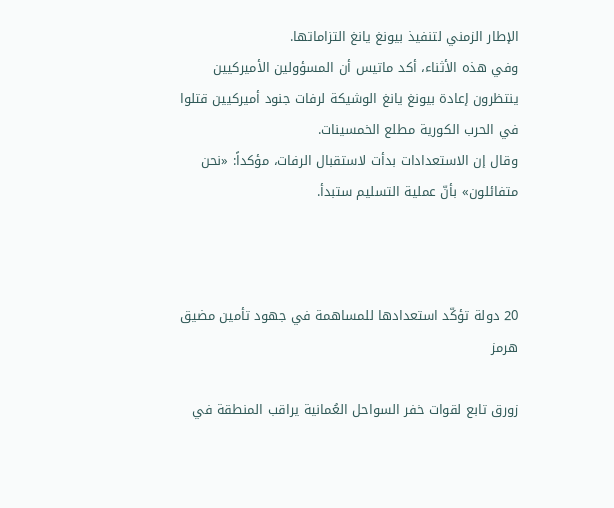الإطار الزمني لتنفيذ بيونغ يانغ التزاماتها.
وفي هذه الأثناء، أكد ماتيس أن المسؤولين الأميركيين ينتظرون إعادة بيونغ يانغ الوشيكة لرفات جنود أميركيين قتلوا في الحرب الكورية مطلع الخمسينات.
وقال إن الاستعدادات بدأت لاستقبال الرفات، مؤكداً: «نحن متفائلون» بأنّ عملية التسليم ستبدأ.



20 دولة تؤكّد استعدادها للمساهمة في جهود تأمين مضيق هرمز

زورق تابع لقوات خفر السواحل العُمانية يراقب المنطقة في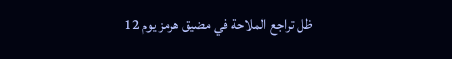ظل تراجع الملاحة في مضيق هرمز يوم 12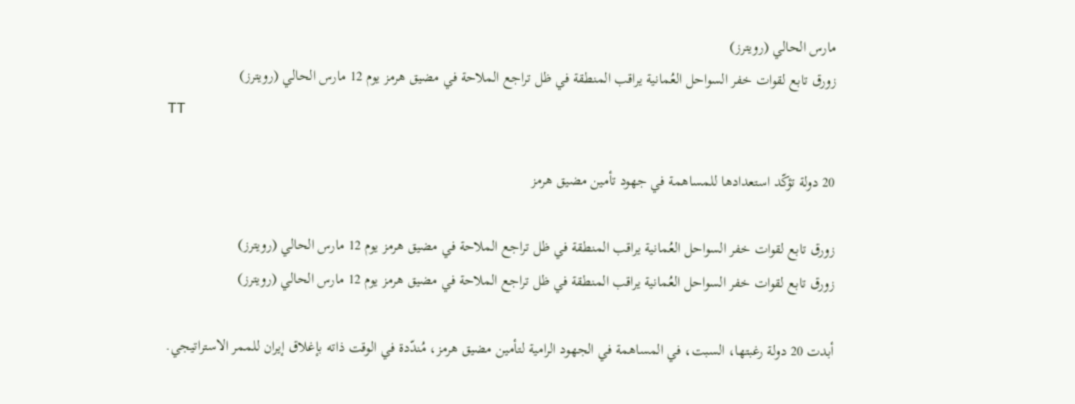مارس الحالي (رويترز)
زورق تابع لقوات خفر السواحل العُمانية يراقب المنطقة في ظل تراجع الملاحة في مضيق هرمز يوم 12 مارس الحالي (رويترز)
TT

20 دولة تؤكّد استعدادها للمساهمة في جهود تأمين مضيق هرمز

زورق تابع لقوات خفر السواحل العُمانية يراقب المنطقة في ظل تراجع الملاحة في مضيق هرمز يوم 12 مارس الحالي (رويترز)
زورق تابع لقوات خفر السواحل العُمانية يراقب المنطقة في ظل تراجع الملاحة في مضيق هرمز يوم 12 مارس الحالي (رويترز)

أبدت 20 دولة رغبتها، السبت، في المساهمة في الجهود الرامية لتأمين مضيق هرمز، مُندّدة في الوقت ذاته بإغلاق إيران للممر الاستراتيجي.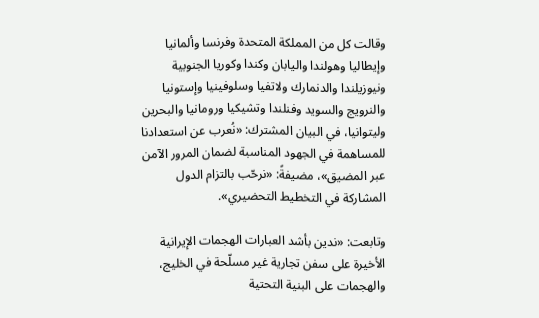وقالت كل من المملكة المتحدة وفرنسا وألمانيا وإيطاليا وهولندا واليابان وكندا وكوريا الجنوبية ونيوزيلندا والدنمارك ولاتفيا وسلوفينيا وإستونيا والنرويج والسويد وفنلندا وتشيكيا ورومانيا والبحرين وليتوانيا، في البيان المشترك: «نُعرب عن استعدادنا للمساهمة في الجهود المناسبة لضمان المرور الآمن عبر المضيق»، مضيفةً: «نرحّب بالتزام الدول المشاركة في التخطيط التحضيري».

وتابعت: «ندين بأشد العبارات الهجمات الإيرانية الأخيرة على سفن تجارية غير مسلّحة في الخليج، والهجمات على البنية التحتية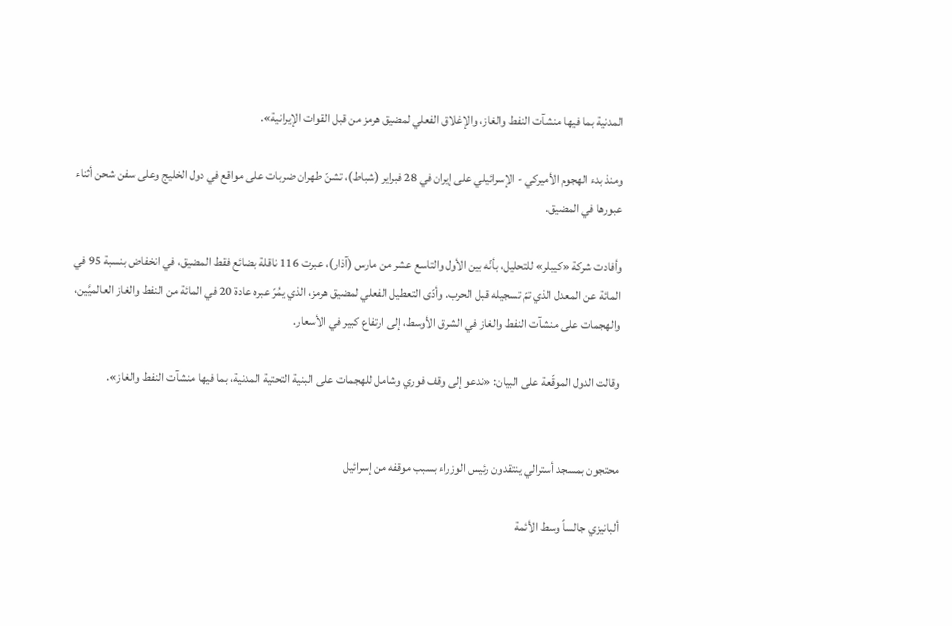المدنية بما فيها منشآت النفط والغاز، والإغلاق الفعلي لمضيق هرمز من قبل القوات الإيرانية».

ومنذ بدء الهجوم الأميركي - الإسرائيلي على إيران في 28 فبراير (شباط)، تشنّ طهران ضربات على مواقع في دول الخليج وعلى سفن شحن أثناء عبورها في المضيق.

وأفادت شركة «كيبلر» للتحليل، بأنّه بين الأول والتاسع عشر من مارس (آذار)، عبرت 116 ناقلة بضائع فقط المضيق، في انخفاض بنسبة 95 في المائة عن المعدل الذي تمّ تسجيله قبل الحرب. وأدّى التعطيل الفعلي لمضيق هرمز، الذي يمُرّ عبره عادة 20 في المائة من النفط والغاز العالميَّين، والهجمات على منشآت النفط والغاز في الشرق الأوسط، إلى ارتفاع كبير في الأسعار.

وقالت الدول الموقّعة على البيان: «ندعو إلى وقف فوري وشامل للهجمات على البنية التحتية المدنية، بما فيها منشآت النفط والغاز».


محتجون بمسجد أسترالي ينتقدون رئيس الوزراء بسبب موقفه من إسرائيل

ألبانيزي جالساً وسط الأئمة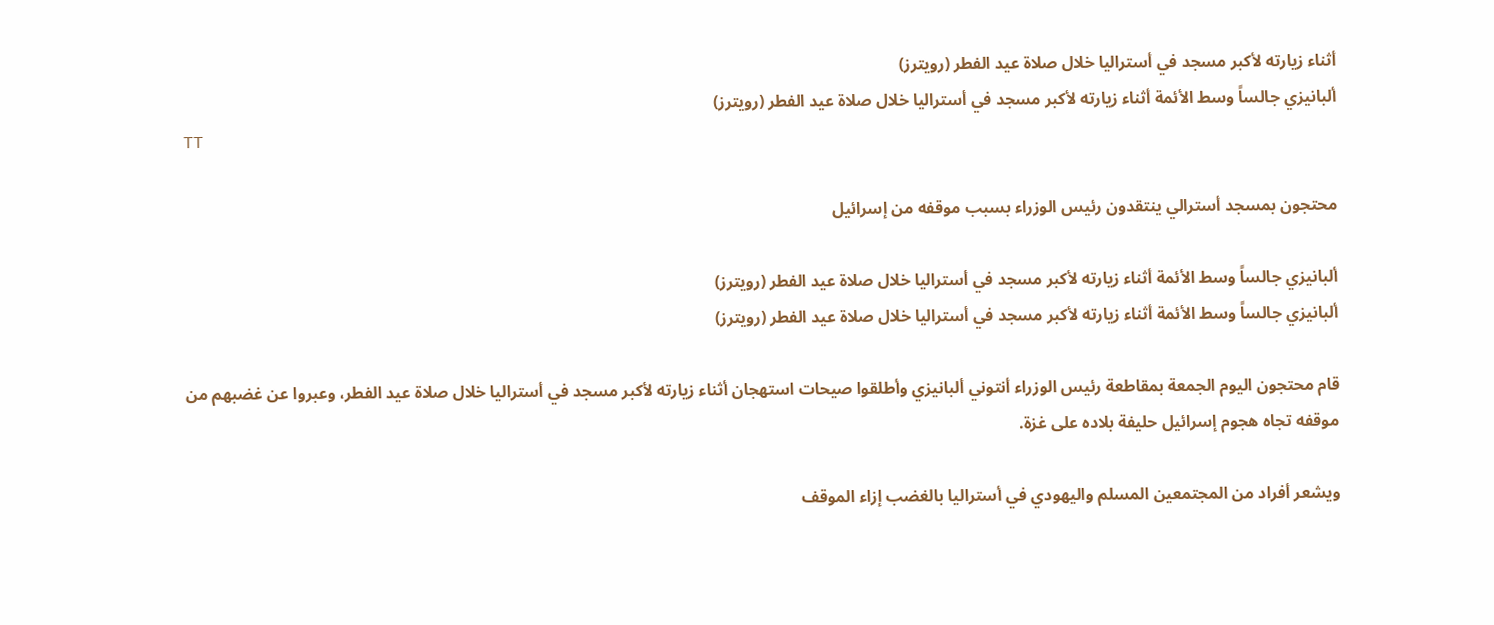أثناء زيارته لأكبر مسجد في أستراليا خلال صلاة عيد الفطر (رويترز)
ألبانيزي جالساً وسط الأئمة أثناء زيارته لأكبر مسجد في أستراليا خلال صلاة عيد الفطر (رويترز)
TT

محتجون بمسجد أسترالي ينتقدون رئيس الوزراء بسبب موقفه من إسرائيل

ألبانيزي جالساً وسط الأئمة أثناء زيارته لأكبر مسجد في أستراليا خلال صلاة عيد الفطر (رويترز)
ألبانيزي جالساً وسط الأئمة أثناء زيارته لأكبر مسجد في أستراليا خلال صلاة عيد الفطر (رويترز)

قام محتجون اليوم الجمعة بمقاطعة رئيس الوزراء أنتوني ألبانيزي وأطلقوا صيحات استهجان أثناء زيارته لأكبر مسجد في أستراليا خلال صلاة عيد الفطر، وعبروا عن غضبهم من موقفه تجاه هجوم إسرائيل حليفة بلاده على غزة.

ويشعر أفراد من المجتمعين المسلم واليهودي في أستراليا بالغضب إزاء الموقف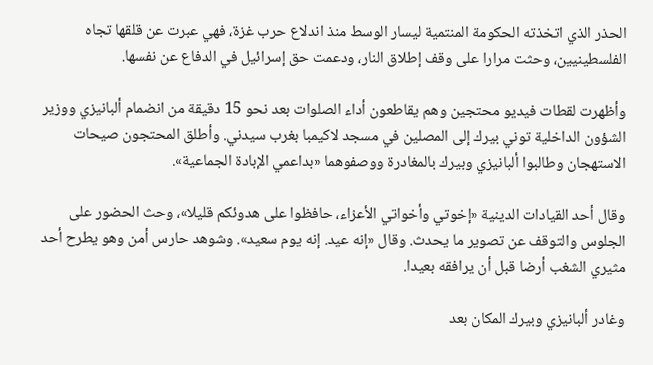الحذر الذي اتخذته الحكومة المنتمية ليسار الوسط منذ اندلاع حرب غزة، فهي عبرت عن قلقها تجاه الفلسطينيين، وحثت مرارا على وقف إطلاق النار، ودعمت حق إسرائيل في الدفاع عن نفسها.

وأظهرت لقطات فيديو محتجين وهم يقاطعون أداء الصلوات بعد نحو 15 دقيقة من انضمام ألبانيزي ووزير الشؤون الداخلية توني بيرك إلى المصلين في مسجد لاكيمبا بغرب سيدني. وأطلق المحتجون صيحات الاستهجان وطالبوا ألبانيزي وبيرك بالمغادرة ووصفوهما «بداعمي الإبادة الجماعية».

وقال أحد القيادات الدينية «إخوتي وأخواتي الأعزاء، حافظوا على هدوئكم قليلا»، وحث الحضور على الجلوس والتوقف عن تصوير ما يحدث. وقال «إنه عيد. إنه يوم سعيد». وشوهد حارس أمن وهو يطرح أحد مثيري الشغب أرضا قبل أن يرافقه بعيدا.

وغادر ألبانيزي وبيرك المكان بعد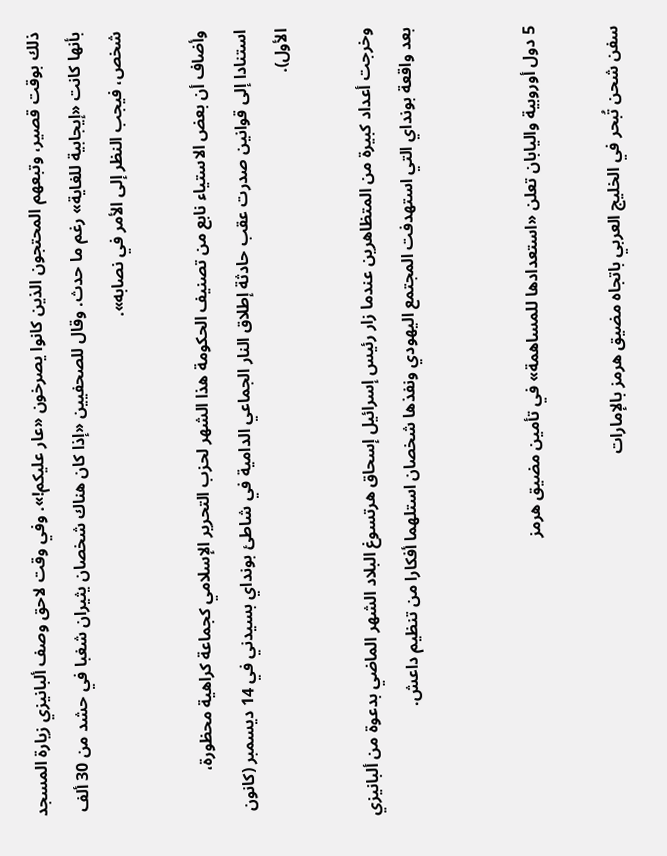ذلك بوقت قصير، وتبعهم المحتجون الذين كانوا يصرخون «عار عليكم!». وفي وقت لاحق وصف ألبانيزي زيارة المسجد بأنها كانت «إيجابية للغاية» رغم ما حدث. وقال للصحفيين «إذا كان هناك شخصان يثيران شغبا في حشد من 30 ألف شخص، فيجب النظر إلى الأمر في نصابه».

وأضاف أن بعض الاستياء نابع من تصنيف الحكومة هذا الشهر لحزب التحرير الإسلامي كجماعة كراهية محظورة، استنادا إلى قوانين صدرت عقب حادثة إطلاق النار الجماعي الدامية في شاطئ بونداي بسيدني في 14 ديسمبر (كانون الأول).

وخرجت أعداد كبيرة من المتظاهرين عندما زار رئيس إسرائيل إسحاق هرتسوغ البلاد الشهر الماضي بدعوة من ألبانيزي بعد واقعة بونداي التي استهدفت المجتمع اليهودي ونفذها شخصان استلهما أفكارا من تنظيم داعش.


5 دول أوروبية واليابان تعلن «استعدادها للمساهمة» في تأمين مضيق هرمز

سفن شحن تُبحر في الخليج العربي باتجاه مضيق هرمز بالإمارات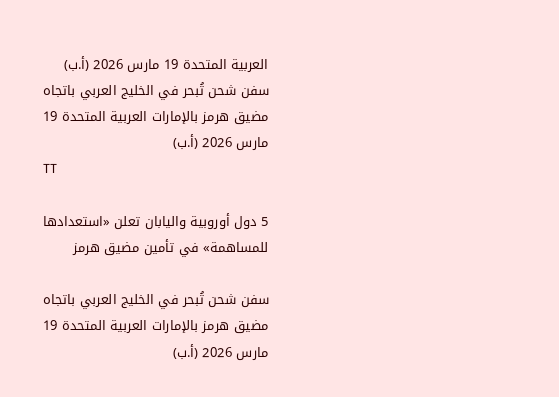العربية المتحدة 19 مارس 2026 (أ.ب)
سفن شحن تُبحر في الخليج العربي باتجاه مضيق هرمز بالإمارات العربية المتحدة 19 مارس 2026 (أ.ب)
TT

5 دول أوروبية واليابان تعلن «استعدادها للمساهمة» في تأمين مضيق هرمز

سفن شحن تُبحر في الخليج العربي باتجاه مضيق هرمز بالإمارات العربية المتحدة 19 مارس 2026 (أ.ب)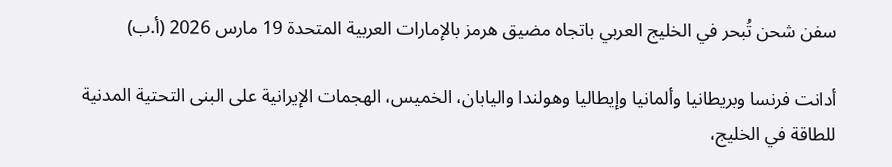سفن شحن تُبحر في الخليج العربي باتجاه مضيق هرمز بالإمارات العربية المتحدة 19 مارس 2026 (أ.ب)

أدانت فرنسا وبريطانيا وألمانيا وإيطاليا وهولندا واليابان، الخميس، الهجمات الإيرانية على البنى التحتية المدنية للطاقة في الخليج،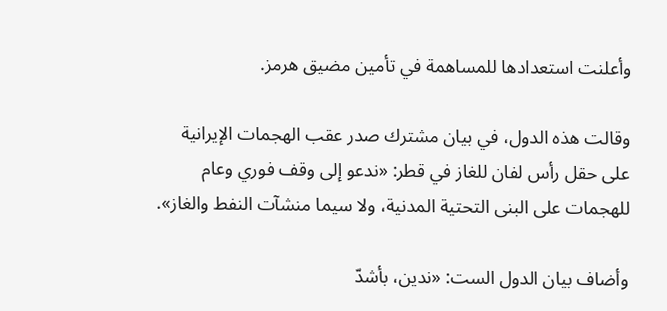وأعلنت استعدادها للمساهمة في تأمين مضيق هرمز.

وقالت هذه الدول، في بيان مشترك صدر عقب الهجمات الإيرانية على حقل رأس لفان للغاز في قطر: «ندعو إلى وقف فوري وعام للهجمات على البنى التحتية المدنية، ولا سيما منشآت النفط والغاز».

وأضاف بيان الدول الست: «ندين، بأشدّ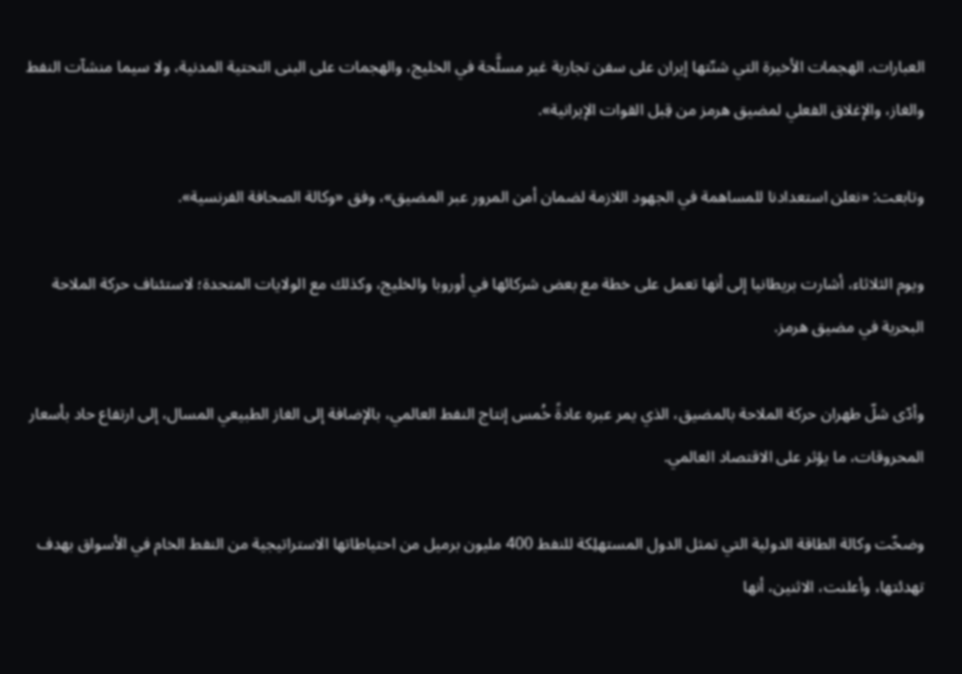العبارات، الهجمات الأخيرة التي شنّتها إيران على سفن تجارية غير مسلَّحة في الخليج، والهجمات على البنى التحتية المدنية، ولا سيما منشآت النفط والغاز، والإغلاق الفعلي لمضيق هرمز من قِبل القوات الإيرانية».

وتابعت: «نعلن استعدادنا للمساهمة في الجهود اللازمة لضمان أمن المرور عبر المضيق»، وفق «وكالة الصحافة الفرنسية».

ويوم الثلاثاء، أشارت بريطانيا إلى أنها تعمل على خطة مع بعض شركائها في أوروبا والخليج، وكذلك مع الولايات المتحدة؛ لاستئناف حركة الملاحة البحرية في مضيق هرمز.

وأدّى شلّ طهران حركة الملاحة بالمضيق، الذي يمر عبره عادةً خُمس إنتاج النفط العالمي، بالإضافة إلى الغاز الطبيعي المسال، إلى ارتفاع حاد بأسعار المحروقات، ما يؤثر على الاقتصاد العالمي.

وضخّت وكالة الطاقة الدولية التي تمثل الدول المستهلِكة للنفط 400 مليون برميل من احتياطاتها الاستراتيجية من النفط الخام في الأسواق بهدف تهدئتها، وأعلنت، الاثنين، أنها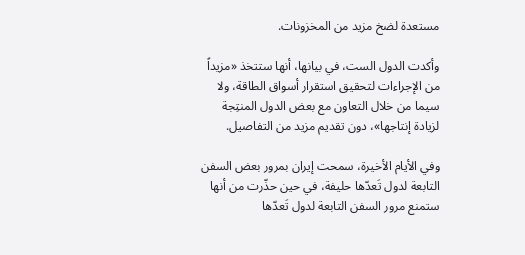مستعدة لضخ مزيد من المخزونات.

وأكدت الدول الست، في بيانها، أنها ستتخذ «مزيداً من الإجراءات لتحقيق استقرار أسواق الطاقة، ولا سيما من خلال التعاون مع بعض الدول المنتِجة لزيادة إنتاجها»، دون تقديم مزيد من التفاصيل.

وفي الأيام الأخيرة، سمحت إيران بمرور بعض السفن التابعة لدول تَعدّها حليفة، في حين حذّرت من أنها ستمنع مرور السفن التابعة لدول تَعدّها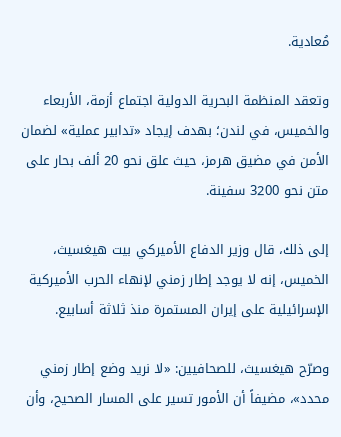مُعادية.

وتعقد المنظمة البحرية الدولية اجتماع أزمة، الأربعاء والخميس، في لندن؛ بهدف إيجاد «تدابير عملية» لضمان الأمن في مضيق هرمز، حيث علق نحو 20 ألف بحار على متن نحو 3200 سفينة.

إلى ذلك، قال وزير الدفاع الأميركي بيت هيغسيث، الخميس، إنه لا يوجد إطار زمني لإنهاء الحرب الأميركية الإسرائيلية على إيران المستمرة منذ ثلاثة أسابيع.

وصرّح هيغسيث، للصحافيين: «لا نريد وضع إطار زمني محدد»، مضيفاً أن الأمور تسير على المسار الصحيح، وأن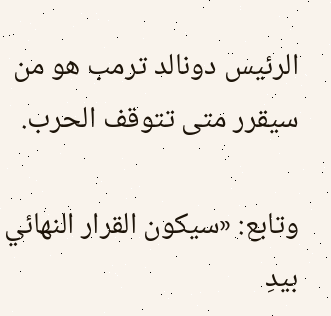الرئيس دونالد ترمب هو من سيقرر متى تتوقف الحرب.

وتابع: «سيكون القرار النهائي بيدِ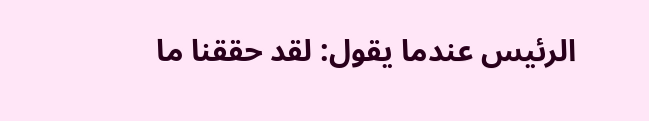الرئيس عندما يقول: لقد حققنا ما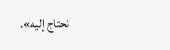نحتاج إليه».